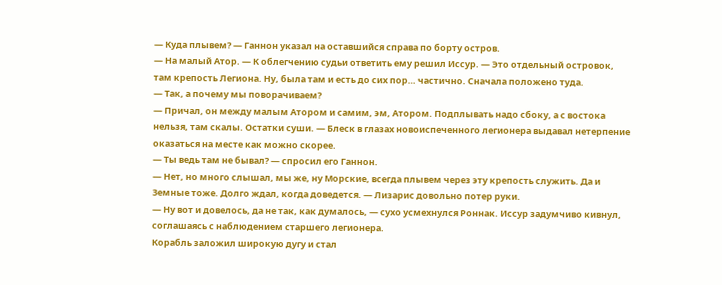— Куда плывем? — Ганнон указал на оставшийся справа по борту остров.
— На малый Атор. — К облегчению судьи ответить ему решил Иссур. — Это отдельный островок, там крепость Легиона. Ну, была там и есть до сих пор… частично. Сначала положено туда.
— Так, а почему мы поворачиваем?
— Причал, он между малым Атором и самим, эм, Атором. Подплывать надо сбоку, а с востока нельзя, там скалы. Остатки суши. — Блеск в глазах новоиспеченного легионера выдавал нетерпение оказаться на месте как можно скорее.
— Ты ведь там не бывал? — спросил его Ганнон.
— Нет, но много слышал, мы же, ну Морские, всегда плывем через эту крепость служить. Да и Земные тоже. Долго ждал, когда доведется. — Лизарис довольно потер руки.
— Ну вот и довелось, да не так, как думалось, — сухо усмехнулся Роннак. Иссур задумчиво кивнул, соглашаясь с наблюдением старшего легионера.
Корабль заложил широкую дугу и стал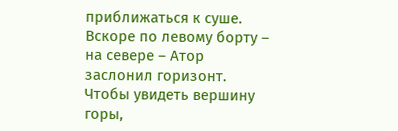приближаться к суше. Вскоре по левому борту – на севере – Атор заслонил горизонт. Чтобы увидеть вершину горы,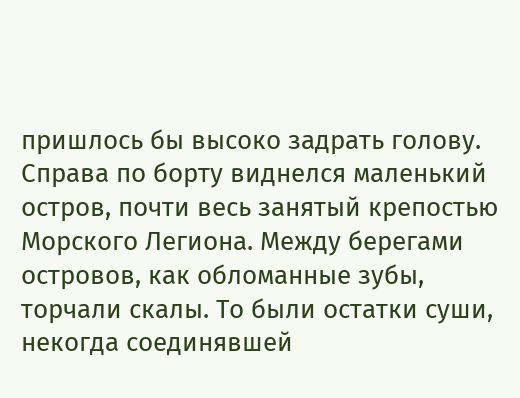пришлось бы высоко задрать голову. Справа по борту виднелся маленький остров, почти весь занятый крепостью Морского Легиона. Между берегами островов, как обломанные зубы, торчали скалы. То были остатки суши, некогда соединявшей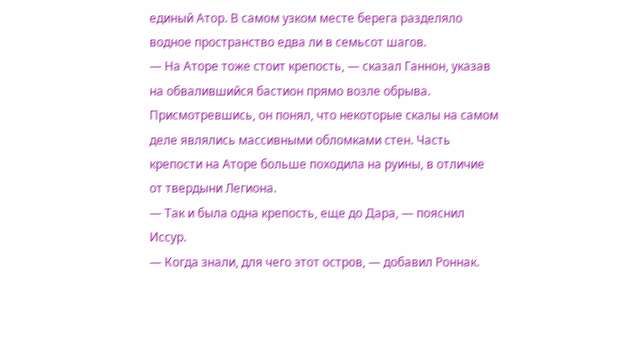единый Атор. В самом узком месте берега разделяло водное пространство едва ли в семьсот шагов.
— На Аторе тоже стоит крепость, — сказал Ганнон, указав на обвалившийся бастион прямо возле обрыва. Присмотревшись, он понял, что некоторые скалы на самом деле являлись массивными обломками стен. Часть крепости на Аторе больше походила на руины, в отличие от твердыни Легиона.
— Так и была одна крепость, еще до Дара, — пояснил Иссур.
— Когда знали, для чего этот остров, — добавил Роннак.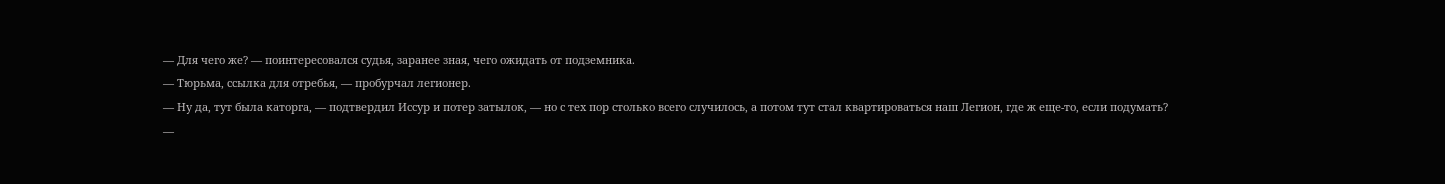— Для чего же? — поинтересовался судья, заранее зная, чего ожидать от подземника.
— Тюрьма, ссылка для отребья, — пробурчал легионер.
— Ну да, тут была каторга, — подтвердил Иссур и потер затылок, — но с тех пор столько всего случилось, а потом тут стал квартироваться наш Легион, где ж еще-то, если подумать?
—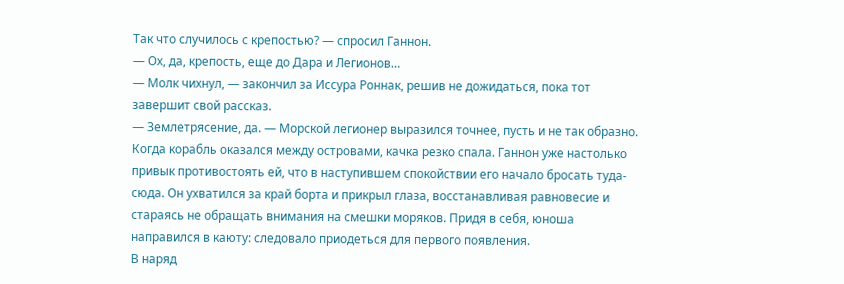Так что случилось с крепостью? — спросил Ганнон.
— Ох, да, крепость, еще до Дара и Легионов…
— Молк чихнул, — закончил за Иссура Роннак, решив не дожидаться, пока тот завершит свой рассказ.
— Землетрясение, да. — Морской легионер выразился точнее, пусть и не так образно.
Когда корабль оказался между островами, качка резко спала. Ганнон уже настолько привык противостоять ей, что в наступившем спокойствии его начало бросать туда-сюда. Он ухватился за край борта и прикрыл глаза, восстанавливая равновесие и стараясь не обращать внимания на смешки моряков. Придя в себя, юноша направился в каюту: следовало приодеться для первого появления.
В наряд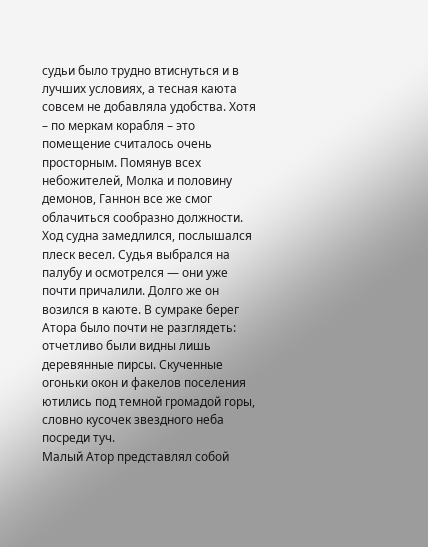судьи было трудно втиснуться и в лучших условиях, а тесная каюта совсем не добавляла удобства. Хотя – по меркам корабля – это помещение считалось очень просторным. Помянув всех небожителей, Молка и половину демонов, Ганнон все же смог облачиться сообразно должности. Ход судна замедлился, послышался плеск весел. Судья выбрался на палубу и осмотрелся — они уже почти причалили. Долго же он возился в каюте. В сумраке берег Атора было почти не разглядеть: отчетливо были видны лишь деревянные пирсы. Скученные огоньки окон и факелов поселения ютились под темной громадой горы, словно кусочек звездного неба посреди туч.
Малый Атор представлял собой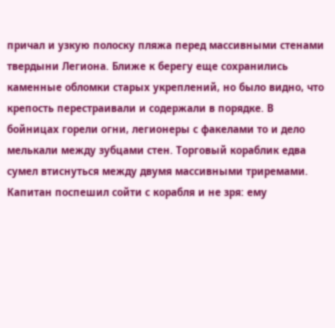причал и узкую полоску пляжа перед массивными стенами твердыни Легиона. Ближе к берегу еще сохранились каменные обломки старых укреплений, но было видно, что крепость перестраивали и содержали в порядке. В бойницах горели огни, легионеры с факелами то и дело мелькали между зубцами стен. Торговый кораблик едва сумел втиснуться между двумя массивными триремами. Капитан поспешил сойти с корабля и не зря: ему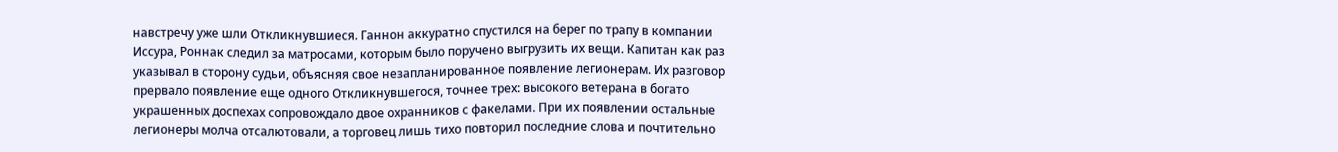навстречу уже шли Откликнувшиеся. Ганнон аккуратно спустился на берег по трапу в компании Иссура, Роннак следил за матросами, которым было поручено выгрузить их вещи. Капитан как раз указывал в сторону судьи, объясняя свое незапланированное появление легионерам. Их разговор прервало появление еще одного Откликнувшегося, точнее трех: высокого ветерана в богато украшенных доспехах сопровождало двое охранников с факелами. При их появлении остальные легионеры молча отсалютовали, а торговец лишь тихо повторил последние слова и почтительно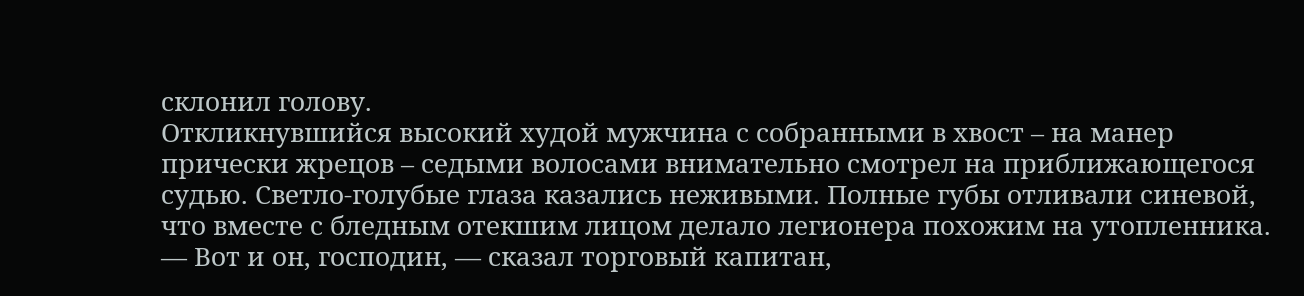склонил голову.
Откликнувшийся высокий худой мужчина с собранными в хвост – на манер прически жрецов – седыми волосами внимательно смотрел на приближающегося судью. Светло-голубые глаза казались неживыми. Полные губы отливали синевой, что вместе с бледным отекшим лицом делало легионера похожим на утопленника.
— Вот и он, господин, — сказал торговый капитан,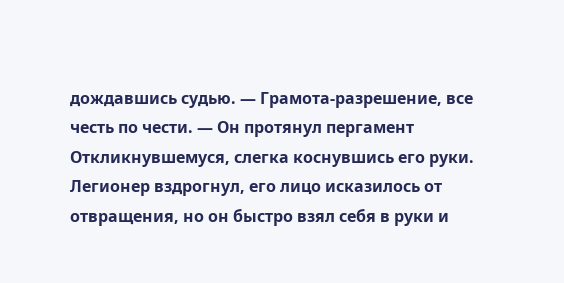дождавшись судью. — Грамота-разрешение, все честь по чести. — Он протянул пергамент Откликнувшемуся, слегка коснувшись его руки. Легионер вздрогнул, его лицо исказилось от отвращения, но он быстро взял себя в руки и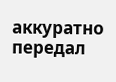аккуратно передал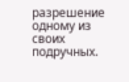разрешение одному из своих подручных.